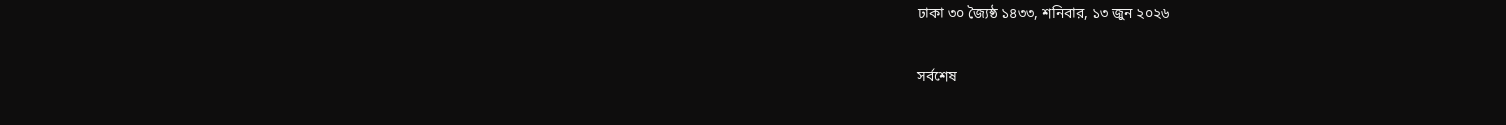ঢাকা ৩০ জ্যৈষ্ঠ ১৪৩৩, শনিবার, ১৩ জুন ২০২৬

সর্বশেষ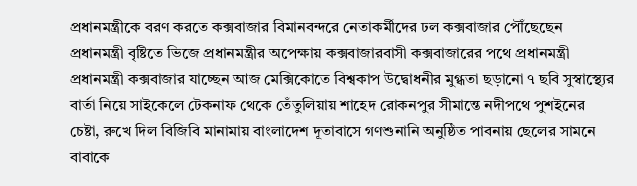প্রধানমন্ত্রীকে বরণ করতে কক্সবাজার বিমানবন্দরে নেতাকর্মীদের ঢল কক্সবাজার পৌঁছেছেন প্রধানমন্ত্রী বৃষ্টিতে ভিজে প্রধানমন্ত্রীর অপেক্ষায় কক্সবাজারবাসী কক্সবাজারের পথে প্রধানমন্ত্রী প্রধানমন্ত্রী কক্সবাজার যাচ্ছেন আজ মেক্সিকোতে বিশ্বকাপ উদ্বোধনীর মুগ্ধতা ছড়ানো ৭ ছবি সুস্বাস্থ্যের বার্তা নিয়ে সাইকেলে টেকনাফ থেকে তেঁতুলিয়ায় শাহেদ রোকনপুর সীমান্তে নদীপথে পুশইনের চেষ্টা, রুখে দিল বিজিবি মানামায় বাংলাদেশ দূতাবাসে গণশুনানি অনুষ্ঠিত পাবনায় ছেলের সামনে বাবাকে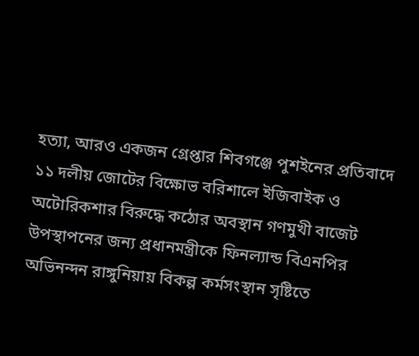হত্যা, আরও একজন গ্রেপ্তার শিবগঞ্জে পুশইনের প্রতিবাদে ১১ দলীয় জোটের বিক্ষোভ বরিশালে ইজিবাইক ও অটোরিকশার বিরুদ্ধে কঠোর অবস্থান গণমুখী বাজেট উপস্থাপনের জন্য প্রধানমন্ত্রীকে ফিনল্যান্ড বিএনপির অভিনন্দন রাঙ্গুনিয়ায় বিকল্প কর্মসংস্থান সৃষ্টিতে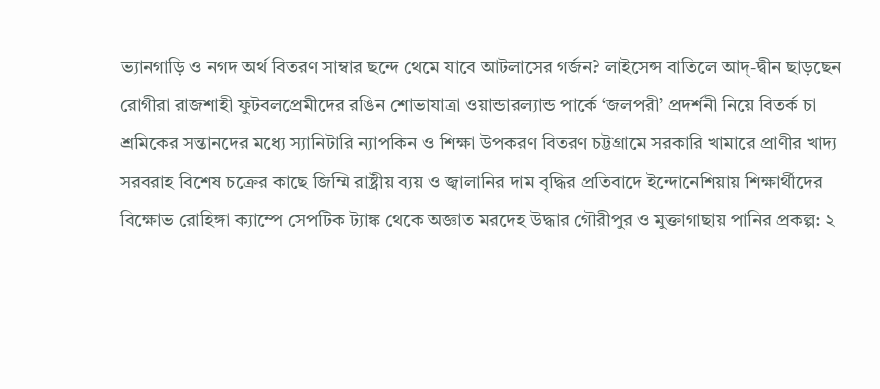ভ্যানগাড়ি ও নগদ অর্থ বিতরণ সাম্বার ছন্দে থেমে যাবে আটলাসের গর্জন? লাইসেন্স বাতিলে আদ্-দ্বীন ছাড়ছেন রোগীরা রাজশাহী ফুটবলপ্রেমীদের রঙিন শোভাযাত্রা ওয়ান্ডারল্যান্ড পার্কে ‘জলপরী’ প্রদর্শনী নিয়ে বিতর্ক চা শ্রমিকের সন্তানদের মধ্যে স্যানিটারি ন্যাপকিন ও শিক্ষা উপকরণ বিতরণ চট্টগ্রামে সরকারি খামারে প্রাণীর খাদ্য সরবরাহ বিশেষ চক্রের কাছে জিম্মি রাষ্ট্রীয় ব্যয় ও জ্বালানির দাম বৃদ্ধির প্রতিবাদে ইন্দোনেশিয়ায় শিক্ষার্থীদের বিক্ষোভ রোহিঙ্গা ক্যাম্পে সেপটিক ট্যাঙ্ক থেকে অজ্ঞাত মরদেহ উদ্ধার গৌরীপুর ও মুক্তাগাছায় পানির প্রকল্প: ২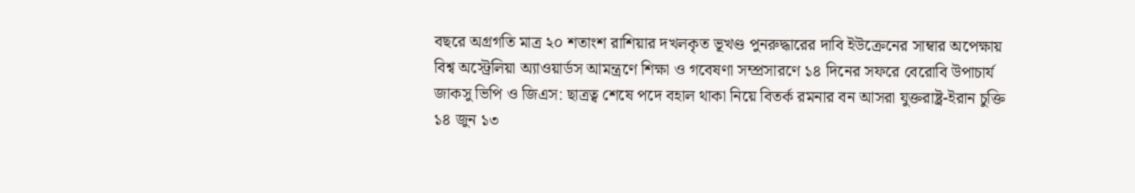বছরে অগ্রগতি মাত্র ২০ শতাংশ রাশিয়ার দখলকৃত ভূখণ্ড পুনরুদ্ধারের দাবি ইউক্রেনের সাম্বার অপেক্ষায় বিশ্ব অস্ট্রেলিয়া অ্যাওয়ার্ডস আমন্ত্রণে শিক্ষা ও গবেষণা সম্প্রসারণে ১৪ দিনের সফরে বেরোবি উপাচার্য জাকসু ভিপি ও জিএস: ছাত্রত্ব শেষে পদে বহাল থাকা নিয়ে বিতর্ক রমনার বন আসরা যুক্তরাষ্ট্র-ইরান চুক্তি ১৪ জুন ১৩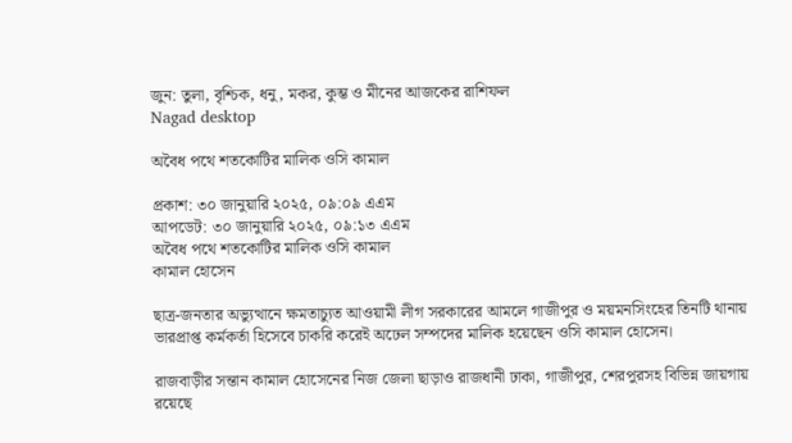জুন: তুলা, বৃশ্চিক, ধনু, মকর, কুম্ভ ও মীনের আজকের রাশিফল
Nagad desktop

অবৈধ পথে শতকোটির মালিক ওসি কামাল

প্রকাশ: ৩০ জানুয়ারি ২০২৫, ০৯:০৯ এএম
আপডেট: ৩০ জানুয়ারি ২০২৫, ০৯:১৩ এএম
অবৈধ পথে শতকোটির মালিক ওসি কামাল
কামাল হোসেন

ছাত্র-জনতার অভ্যুত্থানে ক্ষমতাচ্যুত আওয়ামী লীগ সরকারের আমলে গাজীপুর ও ময়মনসিংহের তিনটি থানায় ভারপ্রাপ্ত কর্মকর্তা হিসেবে চাকরি করেই অঢেল সম্পদের মালিক হয়েছেন ওসি কামাল হোসেন।

রাজবাড়ীর সন্তান কামাল হোসেনের নিজ জেলা ছাড়াও রাজধানী ঢাকা, গাজীপুর, শেরপুরসহ বিভিন্ন জায়গায় রয়েছে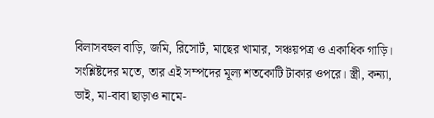বিলাসবহুল বাড়ি, জমি, রিসোর্ট, মাছের খামার, সঞ্চয়পত্র ও একাধিক গাড়ি। সংশ্লিষ্টদের মতে, তার এই সম্পদের মূল্য শতকোটি টাকার ওপরে। স্ত্রী, কন্যা, ভাই, মা-বাবা ছাড়াও নামে-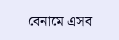বেনামে এসব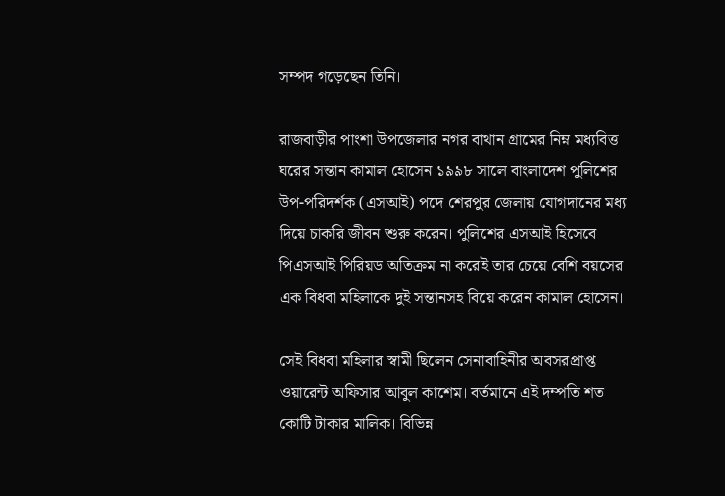সম্পদ গড়েছেন তিনি।

রাজবাড়ীর পাংশা উপজেলার নগর বাথান গ্রামের নিম্ন মধ্যবিত্ত ঘরের সন্তান কামাল হোসেন ১৯৯৮ সালে বাংলাদেশ পুলিশের উপ-পরিদর্শক (এসআই) পদে শেরপুর জেলায় যোগদানের মধ্য দিয়ে চাকরি জীবন শুরু করেন। পুলিশের এসআই হিসেবে পিএসআই পিরিয়ড অতিক্রম না করেই তার চেয়ে বেশি বয়সের এক বিধবা মহিলাকে দুই সন্তানসহ বিয়ে করেন কামাল হোসেন।

সেই বিধবা মহিলার স্বামী ছিলেন সেনাবাহিনীর অবসরপ্রাপ্ত ওয়ারেন্ট অফিসার আবুল কাশেম। বর্তমানে এই দম্পতি শত কোটি টাকার মালিক। বিভিন্ন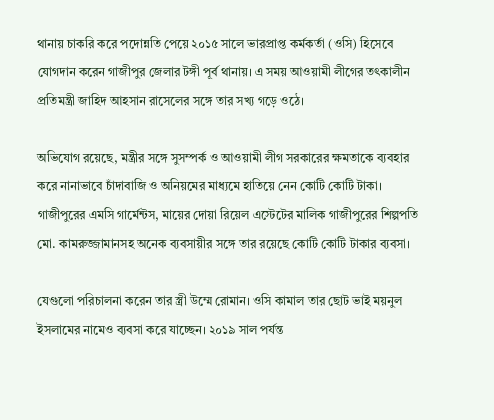থানায় চাকরি করে পদোন্নতি পেয়ে ২০১৫ সালে ভারপ্রাপ্ত কর্মকর্তা (ওসি) হিসেবে যোগদান করেন গাজীপুর জেলার টঙ্গী পূর্ব থানায়। এ সময় আওয়ামী লীগের তৎকালীন প্রতিমন্ত্রী জাহিদ আহসান রাসেলের সঙ্গে তার সখ্য গড়ে ওঠে।

অভিযোগ রয়েছে, মন্ত্রীর সঙ্গে সুসম্পর্ক ও আওয়ামী লীগ সরকারের ক্ষমতাকে ব্যবহার করে নানাভাবে চাঁদাবাজি ও অনিয়মের মাধ্যমে হাতিয়ে নেন কোটি কোটি টাকা। গাজীপুরের এমসি গার্মেন্টস, মায়ের দোয়া রিয়েল এস্টেটের মালিক গাজীপুরের শিল্পপতি মো. কামরুজ্জামানসহ অনেক ব্যবসায়ীর সঙ্গে তার রয়েছে কোটি কোটি টাকার ব্যবসা।

যেগুলো পরিচালনা করেন তার স্ত্রী উম্মে রোমান। ওসি কামাল তার ছোট ভাই ময়নুল ইসলামের নামেও ব্যবসা করে যাচ্ছেন। ২০১৯ সাল পর্যন্ত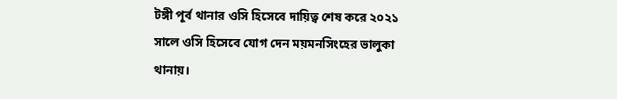টঙ্গী পূর্ব থানার ওসি হিসেবে দায়িত্ব শেষ করে ২০২১ সালে ওসি হিসেবে যোগ দেন ময়মনসিংহের ভালুকা থানায়।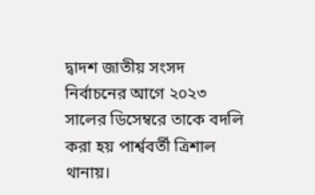দ্বাদশ জাতীয় সংসদ নির্বাচনের আগে ২০২৩ সালের ডিসেম্বরে তাকে বদলি করা হয় পার্শ্ববর্তী ত্রিশাল থানায়।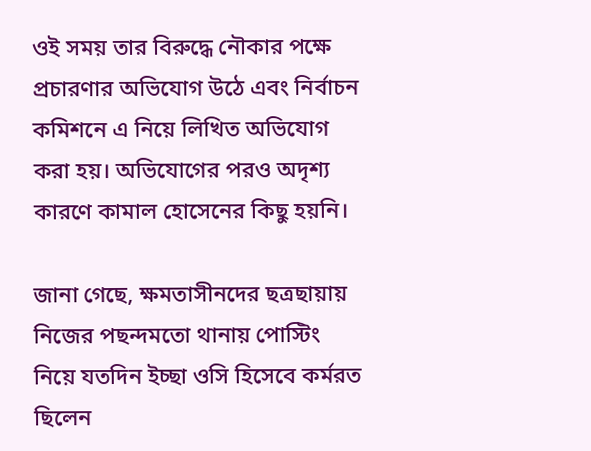ওই সময় তার বিরুদ্ধে নৌকার পক্ষে প্রচারণার অভিযোগ উঠে এবং নির্বাচন কমিশনে এ নিয়ে লিখিত অভিযোগ করা হয়। অভিযোগের পরও অদৃশ্য কারণে কামাল হোসেনের কিছু হয়নি।

জানা গেছে, ক্ষমতাসীনদের ছত্রছায়ায় নিজের পছন্দমতো থানায় পোস্টিং নিয়ে যতদিন ইচ্ছা ওসি হিসেবে কর্মরত ছিলেন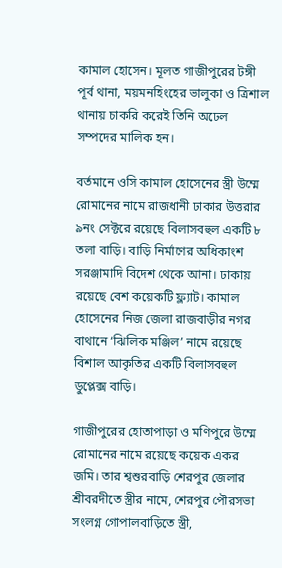কামাল হোসেন। মূলত গাজীপুরের টঙ্গী পূর্ব থানা, ময়মনহিংহের ভালুকা ও ত্রিশাল থানায় চাকরি করেই তিনি অঢেল সম্পদের মালিক হন।

বর্তমানে ওসি কামাল হোসেনের স্ত্রী উম্মে রোমানের নামে রাজধানী ঢাকার উত্তরার ৯নং সেক্টরে রয়েছে বিলাসবহুল একটি ৮ তলা বাড়ি। বাড়ি নির্মাণের অধিকাংশ সরঞ্জামাদি বিদেশ থেকে আনা। ঢাকায় রয়েছে বেশ কয়েকটি ফ্ল্যাট। কামাল হোসেনের নিজ জেলা রাজবাড়ীর নগর বাথানে ‘ঝিলিক মঞ্জিল’ নামে রয়েছে বিশাল আকৃতির একটি বিলাসবহুল ডুপ্লেক্স বাড়ি।

গাজীপুরের হোতাপাড়া ও মণিপুরে উম্মে রোমানের নামে রয়েছে কয়েক একর জমি। তার শ্বশুরবাড়ি শেরপুর জেলার শ্রীবরদীতে স্ত্রীর নামে, শেরপুর পৌরসভা সংলগ্ন গোপালবাড়িতে স্ত্রী,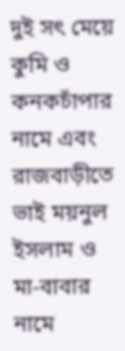দুই সৎ মেয়ে কুমি ও কনকচাঁপার নামে এবং রাজবাড়ীতে ভাই ময়নুল ইসলাম ও মা-বাবার নামে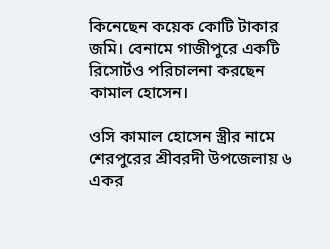কিনেছেন কয়েক কোটি টাকার জমি। বেনামে গাজীপুরে একটি রিসোর্টও পরিচালনা করছেন কামাল হোসেন।

ওসি কামাল হোসেন স্ত্রীর নামে শেরপুরের শ্রীবরদী উপজেলায় ৬ একর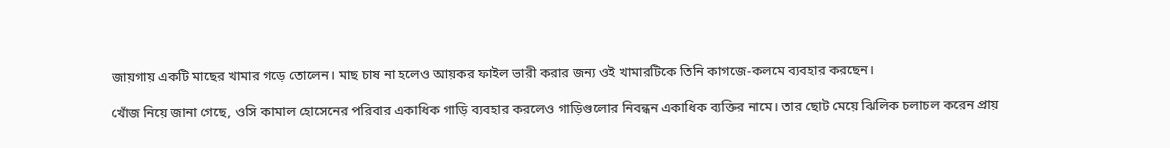জায়গায় একটি মাছের খামার গড়ে তোলেন। মাছ চাষ না হলেও আয়কর ফাইল ভারী করার জন্য ওই খামারটিকে তিনি কাগজে-কলমে ব্যবহার করছেন।

খোঁজ নিয়ে জানা গেছে, ওসি কামাল হোসেনের পরিবার একাধিক গাড়ি ব্যবহার করলেও গাড়িগুলোর নিবন্ধন একাধিক ব্যক্তির নামে। তার ছোট মেয়ে ঝিলিক চলাচল করেন প্রায়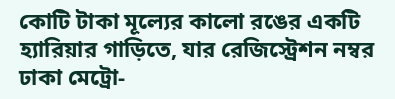কোটি টাকা মূল্যের কালো রঙের একটি হ্যারিয়ার গাড়িতে, যার রেজিস্ট্রেশন নম্বর ঢাকা মেট্রো-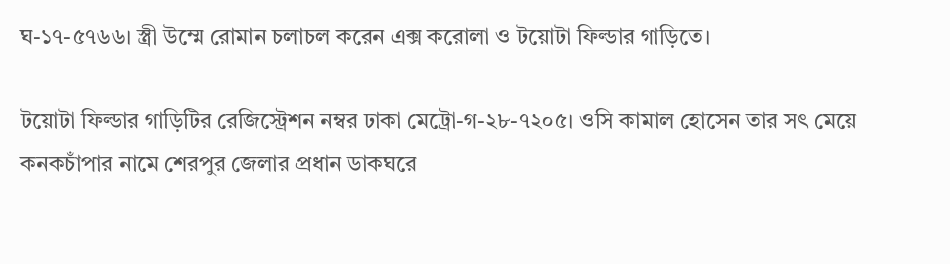ঘ-১৭-৫৭৬৬। স্ত্রী উম্মে রোমান চলাচল করেন এক্স করোলা ও টয়োটা ফিল্ডার গাড়িতে।

টয়োটা ফিল্ডার গাড়িটির রেজিস্ট্রেশন নম্বর ঢাকা মেট্রো-গ-২৮-৭২০৫। ওসি কামাল হোসেন তার সৎ মেয়ে কনকচাঁপার নামে শেরপুর জেলার প্রধান ডাকঘরে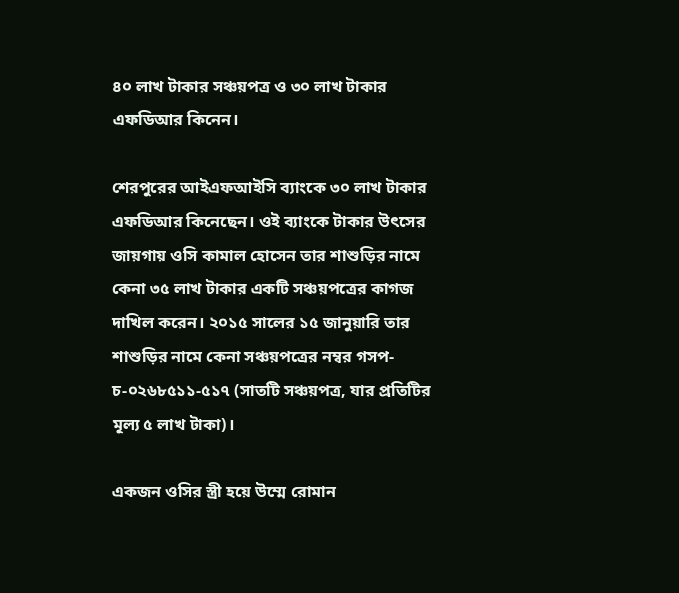৪০ লাখ টাকার সঞ্চয়পত্র ও ৩০ লাখ টাকার এফডিআর কিনেন।

শেরপুরের আইএফআইসি ব্যাংকে ৩০ লাখ টাকার এফডিআর কিনেছেন। ওই ব্যাংকে টাকার উৎসের জায়গায় ওসি কামাল হোসেন তার শাশুড়ির নামে কেনা ৩৫ লাখ টাকার একটি সঞ্চয়পত্রের কাগজ দাখিল করেন। ২০১৫ সালের ১৫ জানুয়ারি তার শাশুড়ির নামে কেনা সঞ্চয়পত্রের নম্বর গসপ-চ-০২৬৮৫১১-৫১৭ (সাতটি সঞ্চয়পত্র, যার প্রতিটির মূল্য ৫ লাখ টাকা)।

একজন ওসির স্ত্রী হয়ে উম্মে রোমান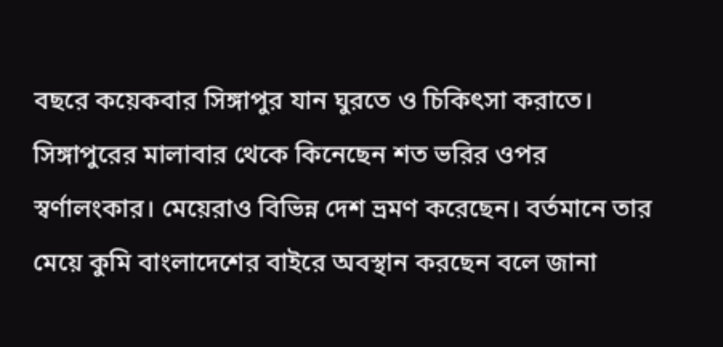বছরে কয়েকবার সিঙ্গাপুর যান ঘুরতে ও চিকিৎসা করাতে। সিঙ্গাপুরের মালাবার থেকে কিনেছেন শত ভরির ওপর স্বর্ণালংকার। মেয়েরাও বিভিন্ন দেশ ভ্রমণ করেছেন। বর্তমানে তার মেয়ে কুমি বাংলাদেশের বাইরে অবস্থান করছেন বলে জানা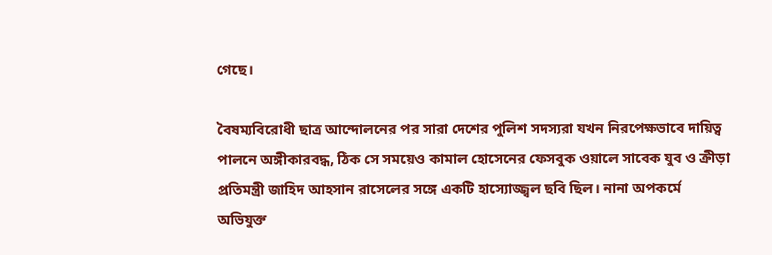গেছে।

বৈষম্যবিরোধী ছাত্র আন্দোলনের পর সারা দেশের পুলিশ সদস্যরা যখন নিরপেক্ষভাবে দায়িত্ব পালনে অঙ্গীকারবদ্ধ, ঠিক সে সময়েও কামাল হোসেনের ফেসবুক ওয়ালে সাবেক যুব ও ক্রীড়া প্রতিমন্ত্রী জাহিদ আহসান রাসেলের সঙ্গে একটি হাস্যোজ্জ্বল ছবি ছিল। নানা অপকর্মে অভিযুক্ত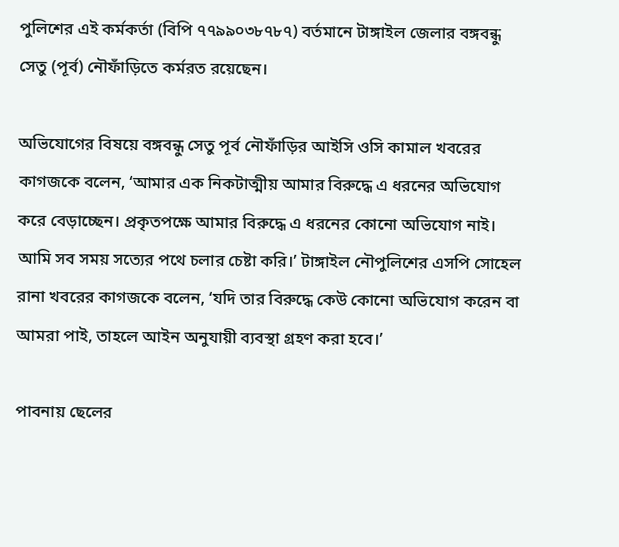পুলিশের এই কর্মকর্তা (বিপি ৭৭৯৯০৩৮৭৮৭) বর্তমানে টাঙ্গাইল জেলার বঙ্গবন্ধু সেতু (পূর্ব) নৌফাঁড়িতে কর্মরত রয়েছেন।

অভিযোগের বিষয়ে বঙ্গবন্ধু সেতু পূর্ব নৌফাঁড়ির আইসি ওসি কামাল খবরের কাগজকে বলেন, ‘আমার এক নিকটাত্মীয় আমার বিরুদ্ধে এ ধরনের অভিযোগ করে বেড়াচ্ছেন। প্রকৃতপক্ষে আমার বিরুদ্ধে এ ধরনের কোনো অভিযোগ নাই। আমি সব সময় সত্যের পথে চলার চেষ্টা করি।’ টাঙ্গাইল নৌপুলিশের এসপি সোহেল রানা খবরের কাগজকে বলেন, ‘যদি তার বিরুদ্ধে কেউ কোনো অভিযোগ করেন বা আমরা পাই, তাহলে আইন অনুযায়ী ব্যবস্থা গ্রহণ করা হবে।’

পাবনায় ছেলের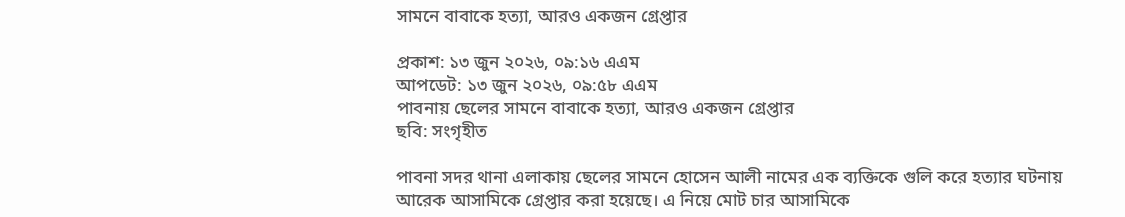সামনে বাবাকে হত্যা, আরও একজন গ্রেপ্তার

প্রকাশ: ১৩ জুন ২০২৬, ০৯:১৬ এএম
আপডেট: ১৩ জুন ২০২৬, ০৯:৫৮ এএম
পাবনায় ছেলের সামনে বাবাকে হত্যা, আরও একজন গ্রেপ্তার
ছবি: সংগৃহীত

পাবনা সদর থানা এলাকায় ছেলের সামনে হোসেন আলী নামের এক ব্যক্তিকে গুলি করে হত্যার ঘটনায় আরেক আসামিকে গ্রেপ্তার করা হয়েছে। এ নিয়ে মোট চার আসামিকে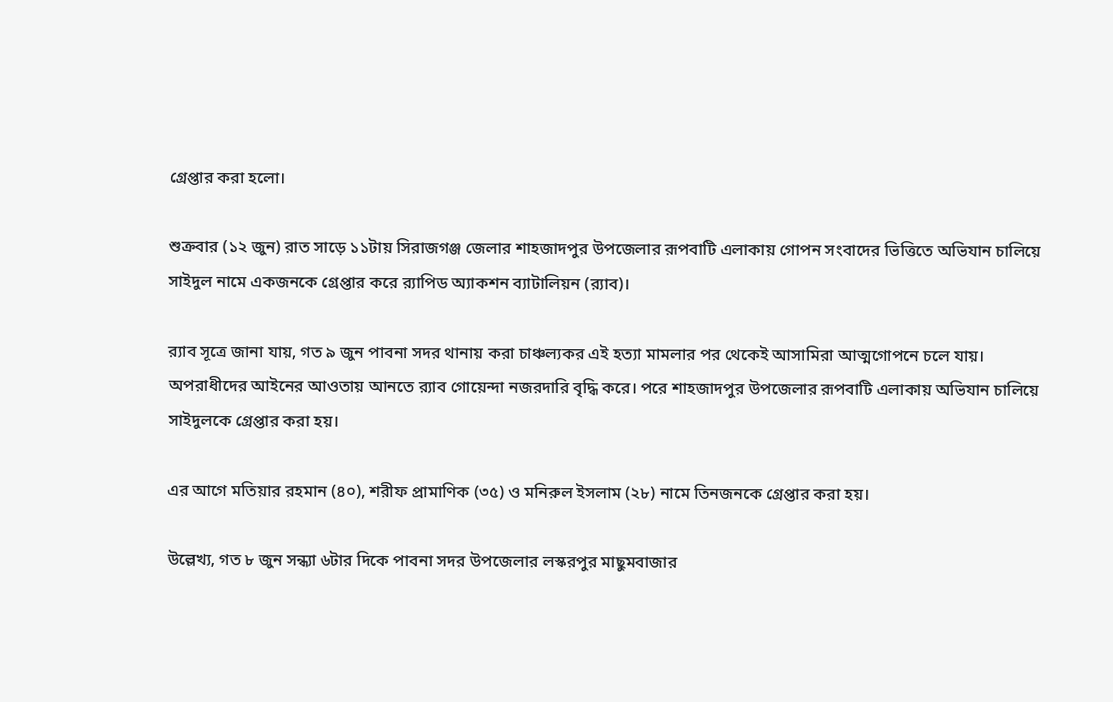গ্রেপ্তার করা হলো।

শুক্রবার (১২ জুন) রাত সাড়ে ১১টায় সিরাজগঞ্জ জেলার শাহজাদপুর উপজেলার রূপবাটি এলাকায় গোপন সংবাদের ভিত্তিতে অভিযান চালিয়ে সাইদুল নামে একজনকে গ্রেপ্তার করে র‌্যাপিড অ্যাকশন ব্যাটালিয়ন (র‌্যাব)।

র‌্যাব সূত্রে জানা যায়, গত ৯ জুন পাবনা সদর থানায় করা চাঞ্চল্যকর এই হত্যা মামলার পর থেকেই আসামিরা আত্মগোপনে চলে যায়। অপরাধীদের আইনের আওতায় আনতে র‌্যাব গোয়েন্দা নজরদারি বৃদ্ধি করে। পরে শাহজাদপুর উপজেলার রূপবাটি এলাকায় অভিযান চালিয়ে সাইদুলকে গ্রেপ্তার করা হয়।

এর আগে মতিয়ার রহমান (৪০), শরীফ প্রামাণিক (৩৫) ও মনিরুল ইসলাম (২৮) নামে তিনজনকে গ্রেপ্তার করা হয়।

উল্লেখ্য, গত ৮ জুন সন্ধ্যা ৬টার দিকে পাবনা সদর উপজেলার লস্করপুর মাছুমবাজার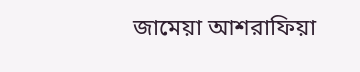জামেয়া আশরাফিয়া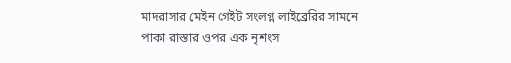মাদরাসার মেইন গেইট সংলগ্ন লাইব্রেরির সামনে পাকা রাস্তার ওপর এক নৃশংস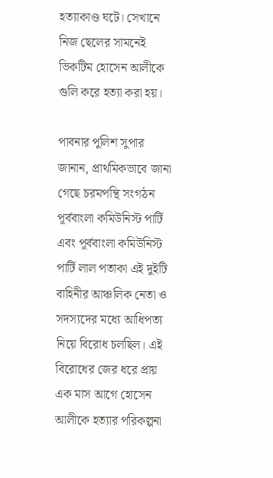হত্যাকাণ্ড ঘটে। সেখানে নিজ ছেলের সামনেই ভিকটিম হোসেন আলীকে গুলি করে হত্যা করা হয়।

পাবনার পুলিশ সুপার জানান, প্রাথমিকভাবে জানা গেছে চরমপন্থি সংগঠন পূর্ববাংলা কমিউনিস্ট পার্টি এবং পূর্ববাংলা কমিউনিস্ট পার্টি লাল পতাকা এই দুইটি বাহিনীর আঞ্চলিক নেতা ও সদস্যদের মধ্যে আধিপত্য নিয়ে বিরোধ চলছিল। এই বিরোধের জের ধরে প্রায় এক মাস আগে হোসেন আলীকে হত্যার পরিকল্পনা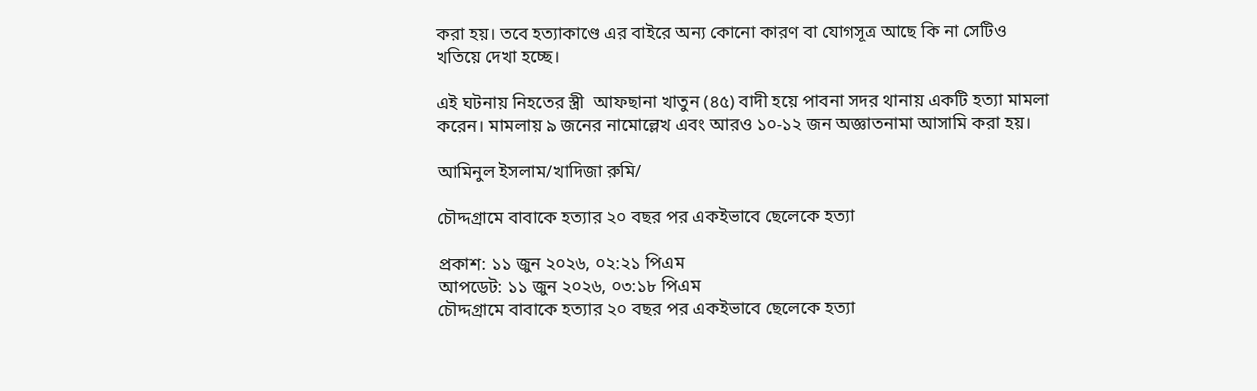করা হয়। তবে হত্যাকাণ্ডে এর বাইরে অন্য কোনো কারণ বা যোগসূত্র আছে কি না সেটিও খতিয়ে দেখা হচ্ছে।

এই ঘটনায় নিহতের স্ত্রী  আফছানা খাতুন (৪৫) বাদী হয়ে পাবনা সদর থানায় একটি হত্যা মামলা করেন। মামলায় ৯ জনের নামোল্লেখ এবং আরও ১০-১২ জন অজ্ঞাতনামা আসামি করা হয়।

আমিনুল ইসলাম/খাদিজা রুমি/

চৌদ্দগ্রামে বাবাকে হত্যার ২০ বছর পর একইভাবে ছেলেকে হত্যা

প্রকাশ: ১১ জুন ২০২৬, ০২:২১ পিএম
আপডেট: ১১ জুন ২০২৬, ০৩:১৮ পিএম
চৌদ্দগ্রামে বাবাকে হত্যার ২০ বছর পর একইভাবে ছেলেকে হত্যা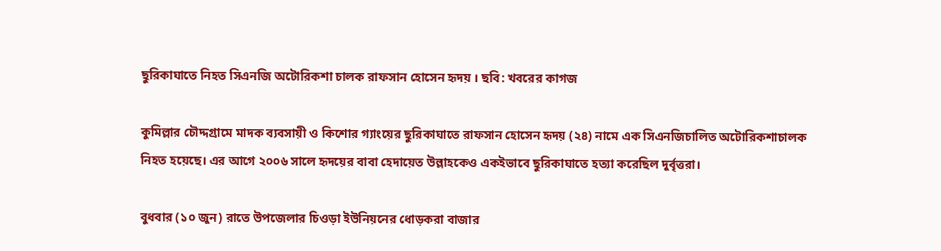ছুরিকাঘাতে নিহত সিএনজি অটোরিকশা চালক রাফসান হোসেন হৃদয় । ছবি: খবরের কাগজ

কুমিল্লার চৌদ্দগ্রামে মাদক ব্যবসায়ী ও কিশোর গ্যাংয়ের ছুরিকাঘাতে রাফসান হোসেন হৃদয় (২৪) নামে এক সিএনজিচালিত অটোরিকশাচালক নিহত হয়েছে। এর আগে ২০০৬ সালে হৃদয়ের বাবা হেদায়েত উল্লাহকেও একইভাবে ছুরিকাঘাতে হত্যা করেছিল দুর্বৃত্তরা।

বুধবার (১০ জুন) রাতে উপজেলার চিওড়া ইউনিয়নের ধোড়করা বাজার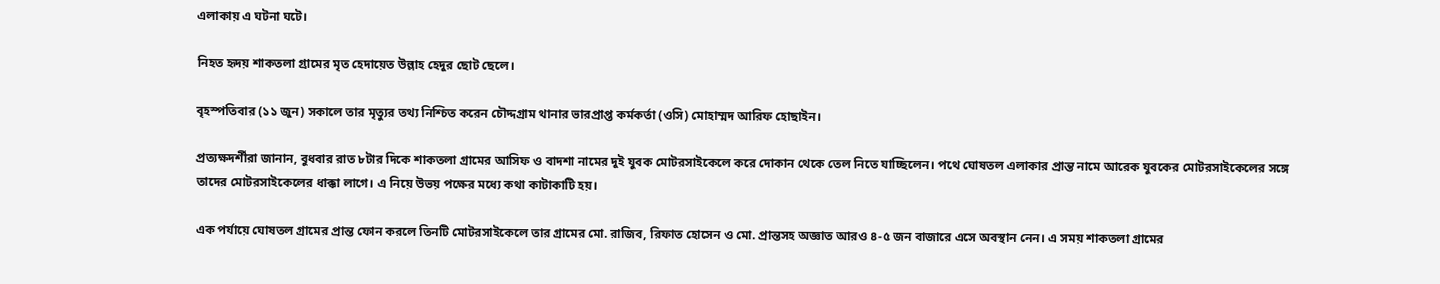এলাকায় এ ঘটনা ঘটে।

নিহত হৃদয় শাকতলা গ্রামের মৃত হেদায়েত উল্লাহ হেদুর ছোট ছেলে।

বৃহস্পতিবার (১১ জুন) সকালে তার মৃত্যুর তথ্য নিশ্চিত করেন চৌদ্দগ্রাম থানার ভারপ্রাপ্ত কর্মকর্তা (ওসি) মোহাম্মদ আরিফ হোছাইন।

প্রত্যক্ষদর্শীরা জানান, বুধবার রাত ৮টার দিকে শাকতলা গ্রামের আসিফ ও বাদশা নামের দুই যুবক মোটরসাইকেলে করে দোকান থেকে তেল নিতে যাচ্ছিলেন। পথে ঘোষতল এলাকার প্রান্ত নামে আরেক যুবকের মোটরসাইকেলের সঙ্গে তাদের মোটরসাইকেলের ধাক্কা লাগে। এ নিয়ে উভয় পক্ষের মধ্যে কথা কাটাকাটি হয়।

এক পর্যায়ে ঘোষতল গ্রামের প্রান্ত ফোন করলে তিনটি মোটরসাইকেলে তার গ্রামের মো. রাজিব, রিফাত হোসেন ও মো. প্রান্তসহ অজ্ঞাত আরও ৪-৫ জন বাজারে এসে অবস্থান নেন। এ সময় শাকতলা গ্রামের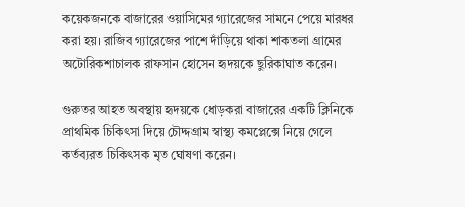কয়েকজনকে বাজারের ওয়াসিমের গ্যারেজের সামনে পেয়ে মারধর করা হয়। রাজিব গ্যারেজের পাশে দাঁড়িয়ে থাকা শাকতলা গ্রামের অটোরিকশাচালক রাফসান হোসেন হৃদয়কে ছুরিকাঘাত করেন।

গুরুতর আহত অবস্থায় হৃদয়কে ধোড়করা বাজারের একটি ক্লিনিকে প্রাথমিক চিকিৎসা দিয়ে চৌদ্দগ্রাম স্বাস্থ্য কমপ্লেক্সে নিয়ে গেলে কর্তব্যরত চিকিৎসক মৃত ঘোষণা করেন।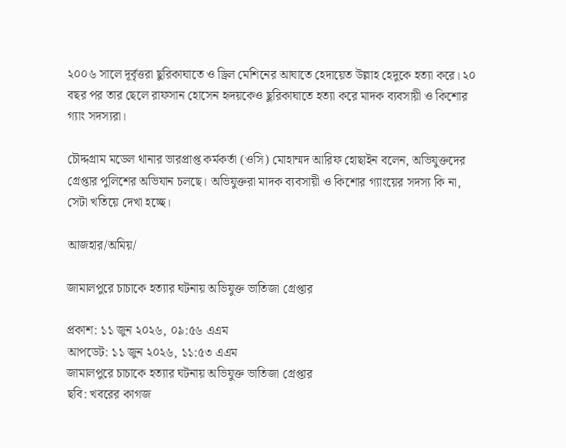২০০৬ সালে দূর্বৃত্তরা ছুরিকাঘাতে ও ড্রিল মেশিনের আঘাতে হেদায়েত উল্লাহ হেদুকে হত্যা করে। ২০ বছর পর তার ছেলে রাফসান হোসেন হৃদয়কেও ছুরিকাঘাতে হত্যা করে মাদক ব্যবসায়ী ও কিশোর গ্যাং সদস্যরা।

চৌদ্দগ্রাম মডেল থানার ভারপ্রাপ্ত কর্মকর্তা (ওসি) মোহাম্মদ আরিফ হোছাইন বলেন, অভিযুক্তদের গ্রেপ্তার পুলিশের অভিযান চলছে। অভিযুক্তরা মাদক ব্যবসায়ী ও কিশোর গ্যাংয়ের সদস্য কি না, সেটা খতিয়ে দেখা হচ্ছে।

আজহার/অমিয়/

জামালপুরে চাচাকে হত্যার ঘটনায় অভিযুক্ত ভাতিজা গ্রেপ্তার

প্রকাশ: ১১ জুন ২০২৬, ০৯:৫৬ এএম
আপডেট: ১১ জুন ২০২৬, ১১:৫৩ এএম
জামালপুরে চাচাকে হত্যার ঘটনায় অভিযুক্ত ভাতিজা গ্রেপ্তার
ছবি: খবরের কাগজ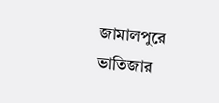জামালপুরে ভাতিজার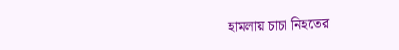হামলায় চাচা নিহতের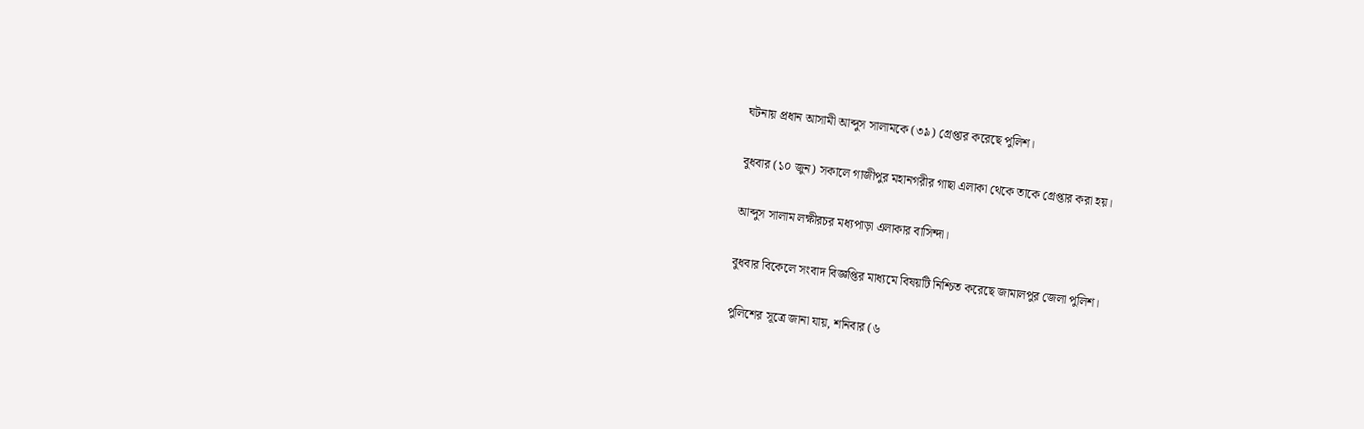ঘটনায় প্রধান আসামী আব্দুস সালামকে (৩৯) গ্রেপ্তার করেছে পুলিশ।

বুধবার (১০ জুন) সকালে গাজীপুর মহানগরীর গাছা এলাকা থেকে তাকে গ্রেপ্তার করা হয়।

আব্দুস সালাম লক্ষীরচর মধ্যপাড়া এলাকার বাসিন্দা।

বুধবার বিকেলে সংবাদ বিজ্ঞপ্তির মাধ্যমে বিষয়টি নিশ্চিত করেছে জামালপুর জেলা পুলিশ।

পুলিশের সূত্রে জানা যায়, শনিবার (৬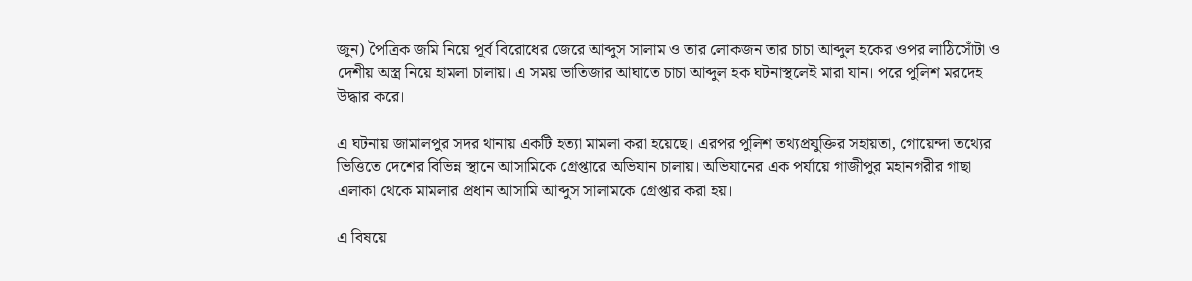জুন) পৈত্রিক জমি নিয়ে পূর্ব বিরোধের জেরে আব্দুস সালাম ও তার লোকজন তার চাচা আব্দুল হকের ওপর লাঠিসোঁটা ও দেশীয় অস্ত্র নিয়ে হামলা চালায়। এ সময় ভাতিজার আঘাতে চাচা আব্দুল হক ঘটনাস্থলেই মারা যান। পরে পুলিশ মরদেহ উদ্ধার করে।

এ ঘটনায় জামালপুর সদর থানায় একটি হত্যা মামলা করা হয়েছে। এরপর পুলিশ তথ্যপ্রযুক্তির সহায়তা, গোয়েন্দা তথ্যের ভিত্তিতে দেশের বিভিন্ন স্থানে আসামিকে গ্রেপ্তারে অভিযান চালায়। অভিযানের এক পর্যায়ে গাজীপুর মহানগরীর গাছা এলাকা থেকে মামলার প্রধান আসামি আব্দুস সালামকে গ্রেপ্তার করা হয়।

এ বিষয়ে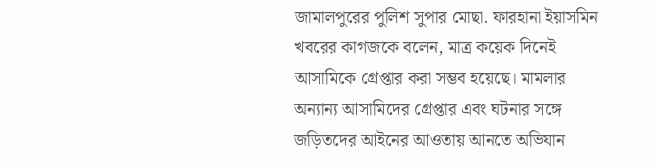জামালপুরের পুলিশ সুপার মোছা. ফারহানা ইয়াসমিন খবরের কাগজকে বলেন, মাত্র কয়েক দিনেই আসামিকে গ্রেপ্তার করা সম্ভব হয়েছে। মামলার অন্যান্য আসামিদের গ্রেপ্তার এবং ঘটনার সঙ্গে জড়িতদের আইনের আওতায় আনতে অভিযান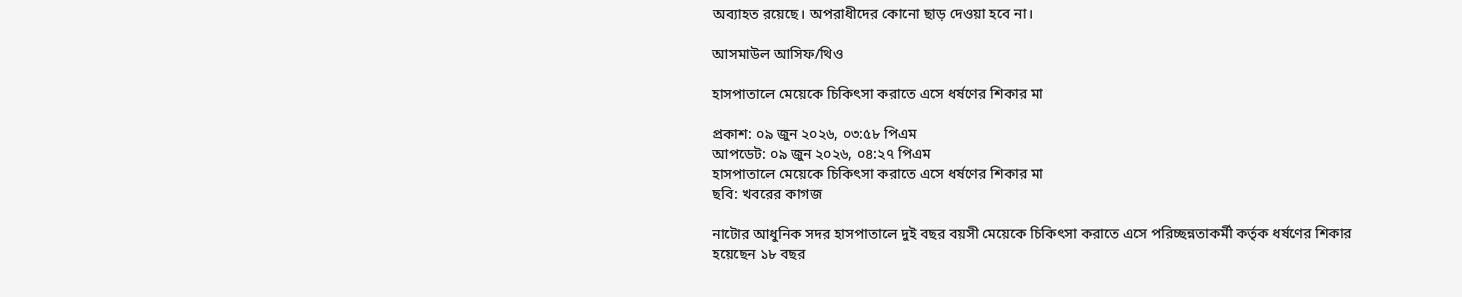অব্যাহত রয়েছে। অপরাধীদের কোনো ছাড় দেওয়া হবে না।

আসমাউল আসিফ/থিও

হাসপাতালে মেয়েকে চিকিৎসা করাতে এসে ধর্ষণের শিকার মা

প্রকাশ: ০৯ জুন ২০২৬, ০৩:৫৮ পিএম
আপডেট: ০৯ জুন ২০২৬, ০৪:২৭ পিএম
হাসপাতালে মেয়েকে চিকিৎসা করাতে এসে ধর্ষণের শিকার মা
ছবি: খবরের কাগজ

নাটোর আধুনিক সদর হাসপাতালে দুই বছর বয়সী মেয়েকে চিকিৎসা করাতে এসে পরিচ্ছন্নতাকর্মী কর্তৃক ধর্ষণের শিকার হয়েছেন ১৮ বছর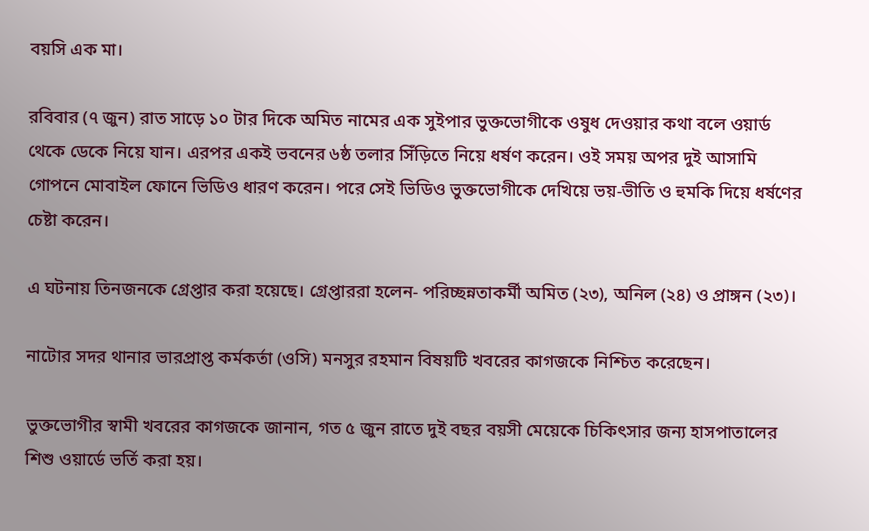বয়সি এক মা।

রবিবার (৭ জুন) রাত সাড়ে ১০ টার দিকে অমিত নামের এক সুইপার ভুক্তভোগীকে ওষুধ দেওয়ার কথা বলে ওয়ার্ড থেকে ডেকে নিয়ে যান। এরপর একই ভবনের ৬ষ্ঠ তলার সিঁড়িতে নিয়ে ধর্ষণ করেন। ওই সময় অপর দুই আসামি গোপনে মোবাইল ফোনে ভিডিও ধারণ করেন। পরে সেই ভিডিও ভুক্তভোগীকে দেখিয়ে ভয়-ভীতি ও হুমকি দিয়ে ধর্ষণের চেষ্টা করেন।

এ ঘটনায় তিনজনকে গ্রেপ্তার করা হয়েছে। গ্রেপ্তাররা হলেন- পরিচ্ছন্নতাকর্মী অমিত (২৩), অনিল (২৪) ও প্রাঙ্গন (২৩)।

নাটোর সদর থানার ভারপ্রাপ্ত কর্মকর্তা (ওসি) মনসুর রহমান বিষয়টি খবরের কাগজকে নিশ্চিত করেছেন।

ভুক্তভোগীর স্বামী খবরের কাগজকে জানান, গত ৫ জুন রাতে দুই বছর বয়সী মেয়েকে চিকিৎসার জন্য হাসপাতালের শিশু ওয়ার্ডে ভর্তি করা হয়।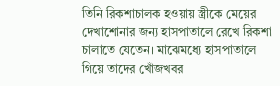তিনি রিকশাচালক হওয়ায় স্ত্রীকে মেয়ের দেখাশোনার জন্য হাসপাতালে রেখে রিকশা চালাতে যেতেন। মাঝেমধ্যে হাসপাতালে গিয়ে তাদের খোঁজখবর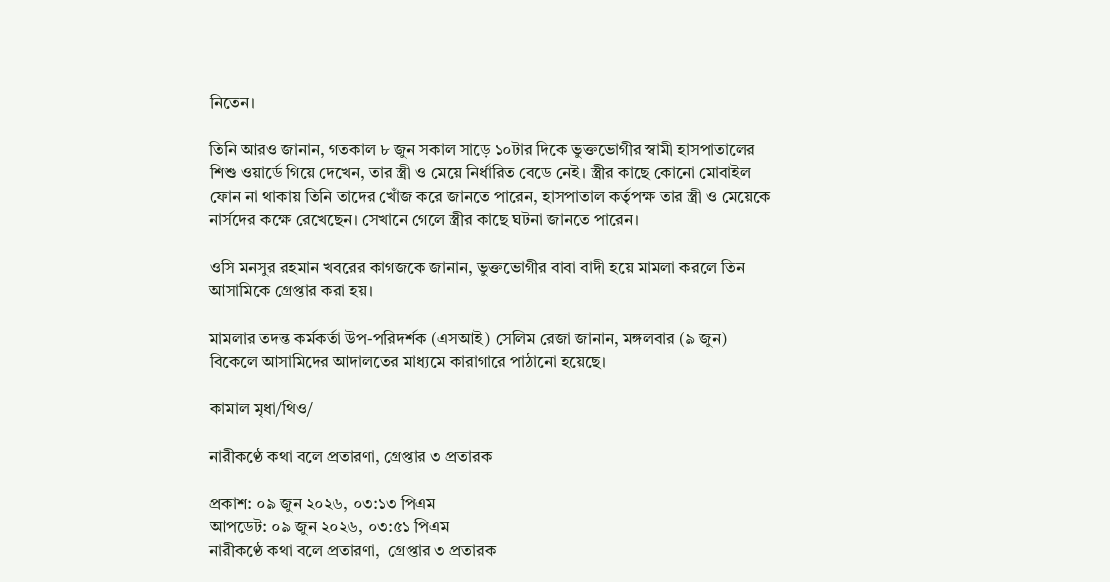নিতেন।

তিনি আরও জানান, গতকাল ৮ জুন সকাল সাড়ে ১০টার দিকে ভুক্তভোগীর স্বামী হাসপাতালের শিশু ওয়ার্ডে গিয়ে দেখেন, তার স্ত্রী ও মেয়ে নির্ধারিত বেডে নেই। স্ত্রীর কাছে কোনো মোবাইল ফোন না থাকায় তিনি তাদের খোঁজ করে জানতে পারেন, হাসপাতাল কর্তৃপক্ষ তার স্ত্রী ও মেয়েকে নার্সদের কক্ষে রেখেছেন। সেখানে গেলে স্ত্রীর কাছে ঘটনা জানতে পারেন।

ওসি মনসুর রহমান খবরের কাগজকে জানান, ভুক্তভোগীর বাবা বাদী হয়ে মামলা করলে তিন আসামিকে গ্রেপ্তার করা হয়।

মামলার তদন্ত কর্মকর্তা উপ-পরিদর্শক (এসআই) সেলিম রেজা জানান, মঙ্গলবার (৯ জুন) বিকেলে আসামিদের আদালতের মাধ্যমে কারাগারে পাঠানো হয়েছে।

কামাল মৃধা/থিও/

নারীকণ্ঠে কথা বলে প্রতারণা, গ্রেপ্তার ৩ প্রতারক

প্রকাশ: ০৯ জুন ২০২৬, ০৩:১৩ পিএম
আপডেট: ০৯ জুন ২০২৬, ০৩:৫১ পিএম
নারীকণ্ঠে কথা বলে প্রতারণা,  গ্রেপ্তার ৩ প্রতারক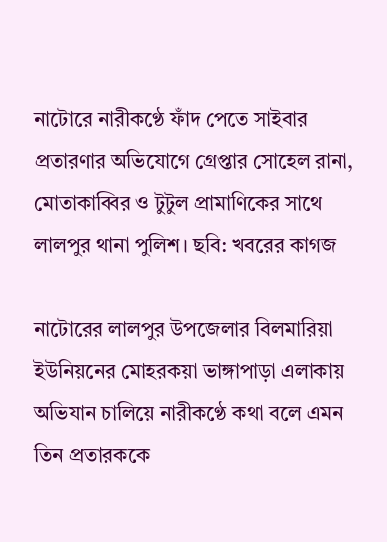নাটোরে নারীকণ্ঠে ফাঁদ পেতে সাইবার প্রতারণার অভিযোগে গ্রেপ্তার সোহেল রানা, মোতাকাব্বির ও টুটুল প্রামাণিকের সাথে লালপুর থানা পুলিশ। ছবি: খবরের কাগজ

নাটোরের লালপুর উপজেলার বিলমারিয়া ইউনিয়নের মোহরকয়া ভাঙ্গাপাড়া এলাকায় অভিযান চালিয়ে নারীকণ্ঠে কথা বলে এমন তিন প্রতারককে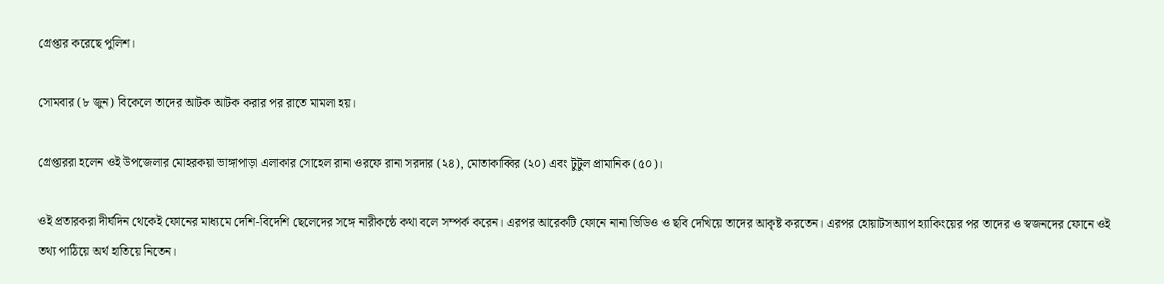গ্রেপ্তার করেছে পুলিশ।

সোমবার (৮ জুন) বিকেলে তাদের আটক আটক করার পর রাতে মামলা হয়।

গ্রেপ্তাররা হলেন ওই উপজেলার মোহরকয়া ভাঙ্গাপাড়া এলাকার সোহেল রানা ওরফে রানা সরদার (২৪), মোতাকাব্বির (২০) এবং টুটুল প্রামানিক (৫০)।

ওই প্রতারকরা দীর্ঘদিন থেকেই ফোনের মাধ্যমে দেশি-বিদেশি ছেলেদের সঙ্গে নারীকন্ঠে কথা বলে সম্পর্ক করেন। এরপর আরেকটি ফোনে নানা ভিডিও ও ছবি দেখিয়ে তাদের আকৃষ্ট করতেন। এরপর হোয়াটসঅ্যাপ হ্যাকিংয়ের পর তাদের ও স্বজনদের ফোনে ওই তথ্য পাঠিয়ে অর্থ হাতিয়ে নিতেন।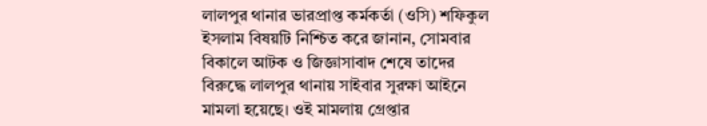লালপুর থানার ভারপ্রাপ্ত কর্মকর্তা (ওসি) শফিকুল ইসলাম বিষয়টি নিশ্চিত করে জানান, সোমবার বিকালে আটক ও জিজ্ঞাসাবাদ শেষে তাদের বিরুদ্ধে লালপুর থানায় সাইবার সুরক্ষা আইনে মামলা হয়েছে। ওই মামলায় গ্রেপ্তার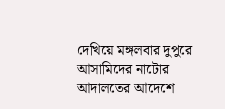দেখিয়ে মঙ্গলবার দুপুরে আসামিদের নাটোর আদালতের আদেশে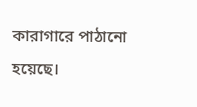কারাগারে পাঠানো হয়েছে।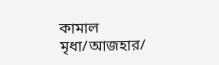কামাল মৃধা/আজহার/